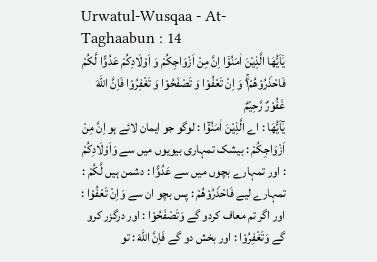Urwatul-Wusqaa - At-Taghaabun : 14
یٰۤاَیُّهَا الَّذِیْنَ اٰمَنُوْۤا اِنَّ مِنْ اَزْوَاجِكُمْ وَ اَوْلَادِكُمْ عَدُوًّا لَّكُمْ فَاحْذَرُوْهُمْ١ۚ وَ اِنْ تَعْفُوْا وَ تَصْفَحُوْا وَ تَغْفِرُوْا فَاِنَّ اللّٰهَ غَفُوْرٌ رَّحِیْمٌ
يٰٓاَيُّهَا : اے الَّذِيْنَ اٰمَنُوْٓا : لوگو جو ایمان لائے ہو اِنَّ مِنْ اَزْوَاجِكُمْ : بیشک تمہاری بیویوں میں سے وَاَوْلَادِكُمْ : اور تمہارے بچوں میں سے عَدُوًّا : دشمن ہیں لَّكُمْ : تمہارے لیے فَاحْذَرُوْهُمْ : پس بچو ان سے وَاِنْ تَعْفُوْا : اور اگر تم معاف کردو گے وَتَصْفَحُوْا : اور درگزر کرو گے وَتَغْفِرُوْا : اور بخش دو گے فَاِنَّ اللّٰهَ : تو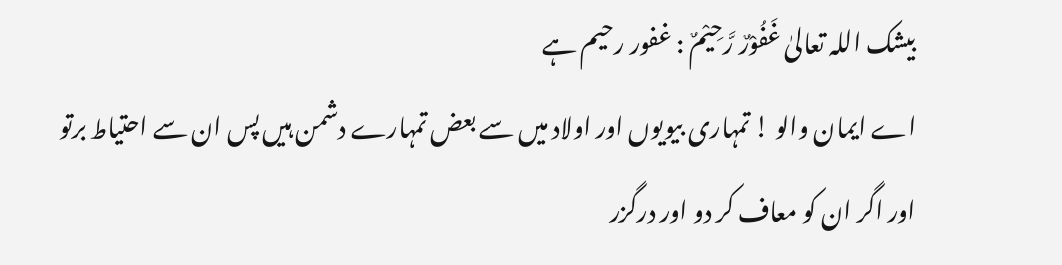بیشک اللہ تعالیٰ غَفُوْرٌ رَّحِيْمٌ : غفور رحیم ہے
اے ایمان والو ! تمہاری بیویوں اور اولاد میں سے بعض تمہارے دشمن ہیں پس ان سے احتیاط برتو اور اگر ان کو معاف کر دو اور درگزر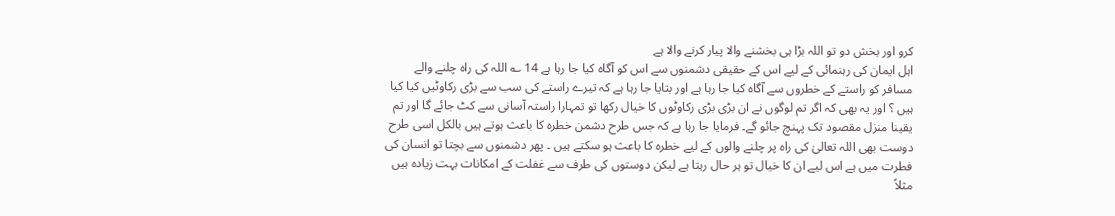کرو اور بخش دو تو اللہ بڑا ہی بخشنے والا پیار کرنے والا ہے
اہل ایمان کی رہنمائی کے لیے اس کے حقیقی دشمنوں سے اس کو آگاہ کیا جا رہا ہے 14 ؎ اللہ کی راہ چلنے والے مسافر کو راستے کے خطروں سے آگاہ کیا جا رہا ہے اور بتایا جا رہا ہے کہ تیرے راستے کی سب سے بڑی رکاوٹیں کیا کیا ہیں ؟ اور یہ بھی کہ اگر تم لوگوں نے ان بڑی بڑی رکاوٹوں کا خیال رکھا تو تمہارا راستہ آسانی سے کٹ جائے گا اور تم یقینا منزل مقصود تک پہنچ جائو گے۔ فرمایا جا رہا ہے کہ جس طرح دشمن خطرہ کا باعث ہوتے ہیں بالکل اسی طرح دوست بھی اللہ تعالیٰ کی راہ پر چلنے والوں کے لیے خطرہ کا باعث ہو سکتے ہیں ۔ پھر دشمنوں سے بچتا تو انسان کی فطرت میں ہے اس لیے ان کا خیال تو ہر حال رہتا ہے لیکن دوستوں کی طرف سے غفلت کے امکانات بہت زیادہ ہیں مثلاً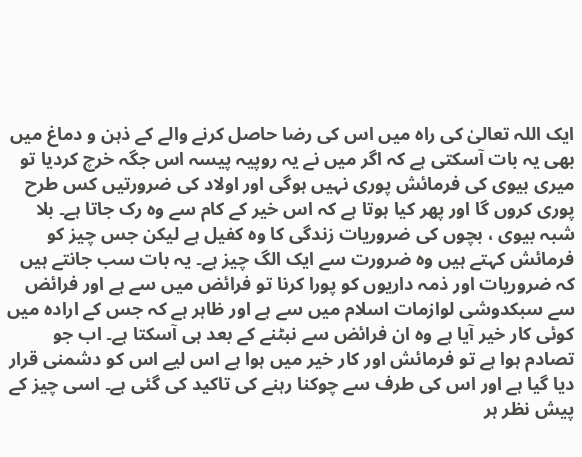ایک اللہ تعالیٰ کی راہ میں اس کی رضا حاصل کرنے والے کے ذہن و دماغ میں بھی یہ بات آسکتی ہے کہ اگر میں نے یہ روپیہ پیسہ اس جگہ خرچ کردیا تو میری بیوی کی فرمائش پوری نہیں ہوگی اور اولاد کی ضرورتیں کس طرح پوری کروں گا اور پھر کیا ہوتا ہے کہ اس خیر کے کام سے وہ رک جاتا ہے۔ بلا شبہ بیوی ، بچوں کی ضروریات زندگی کا وہ کفیل ہے لیکن جس چیز کو فرمائش کہتے ہیں وہ ضرورت سے ایک الگ چیز ہے۔ یہ بات سب جانتے ہیں کہ ضروریات اور ذمہ داریوں کو پورا کرنا تو فرائض میں سے ہے اور فرائض سے سبکدوشی لوازمات اسلام میں سے ہے اور ظاہر ہے کہ جس کے ارادہ میں کوئی کار خیر آیا ہے وہ ان فرائض سے نبٹنے کے بعد ہی آسکتا ہے۔ اب جو تصادم ہوا ہے تو فرمائش اور کار خیر میں ہوا ہے اس لیے اس کو دشمنی قرار دیا گیا ہے اور اس کی طرف سے چوکنا رہنے کی تاکید کی گئی ہے۔ اسی چیز کے پیش نظر ہر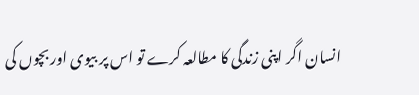انسان اگر اپنی زندگی کا مطالعہ کرے تو اس پر بیوی اور بچوں کی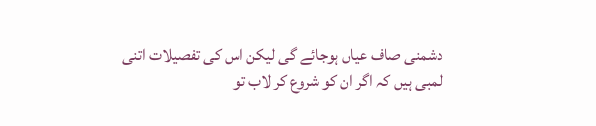دشمنی صاف عیاں ہوجائے گی لیکن اس کی تفصیلات اتنی لمبی ہیں کہ اگر ان کو شروع کر لاب تو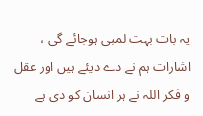یہ بات بہت لمبی ہوجائے گی ، اشارات ہم نے دے دیئے ہیں اور عقل و فکر اللہ نے ہر انسان کو دی ہے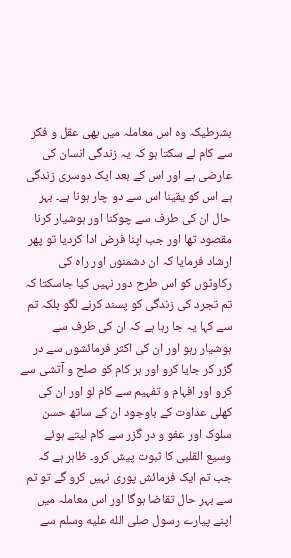بشرطیکہ وہ اس معاملہ میں بھی عقل و فکر سے کام لے سکتا ہو کہ یہ زندگی انسان کی عارضی ہے اور اس کے بعد ایک دوسری زندگی ہے اس کو یقینا اس سے دو چار ہونا ہے۔ بہر حال ان کی طرف سے چوکنا اور ہوشیار کرنا مقصود تھا اور جب اپنا فرض ادا کردیا تو پھر ارشاد فرمایا کہ ان دشمنوں اور راہ کی رکاوٹوں کو اس طرح دور نہیں کیا جاسکتا کہ تم تجرد کی زندگی کو پسند کرنے لگو بلکہ تم سے کہا یہ جا رہا ہے کہ ان کی طرف سے ہوشیار رہو اور ان کی اکثر فرمائشوں سے در گزر کر جایا کرو اور ہر کام کو صلح و آتشی سے کرو اور افہام و تفہیم سے کام لو اور ان کی کھلی عداوت کے باوجود ان کے ساتھ حسن سلوک اور عفو و در گزر سے کام لیتے ہوئے وسیع القلبی کا ثبوت پیش کرو۔ ظاہر ہے کہ جب تم ایک فرمائش پوری نہیں کرو گے تو تم سے بہر حال تقاضا ہوگا اور اس معاملہ میں اپنے پیارے رسول صلى الله عليه وسلم سے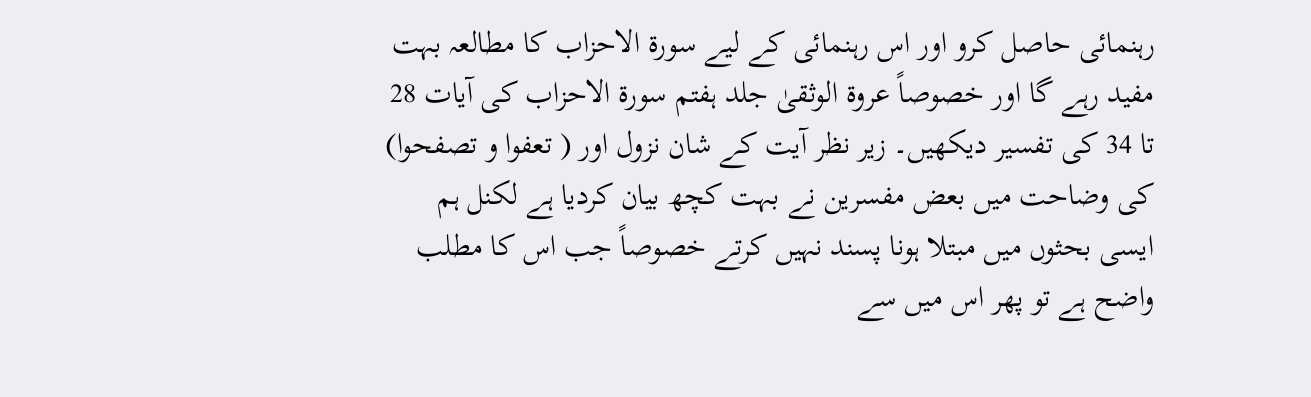رہنمائی حاصل کرو اور اس رہنمائی کے لیے سورة الاحزاب کا مطالعہ بہت مفید رہے گا اور خصوصاً عروۃ الوثقیٰ جلد ہفتم سورة الاحزاب کی آیات 28 تا 34 کی تفسیر دیکھیں۔ زیر نظر آیت کے شان نزول اور ( تعفوا و تصفحوا) کی وضاحت میں بعض مفسرین نے بہت کچھ بیان کردیا ہے لکنل ہم ایسی بحثوں میں مبتلا ہونا پسند نہیں کرتے خصوصاً جب اس کا مطلب واضح ہے تو پھر اس میں سے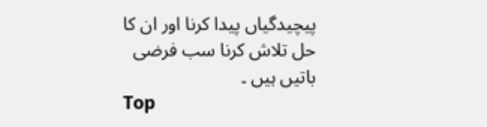پیچیدگیاں پیدا کرنا اور ان کا حل تلاش کرنا سب فرضی باتیں ہیں ۔
Top